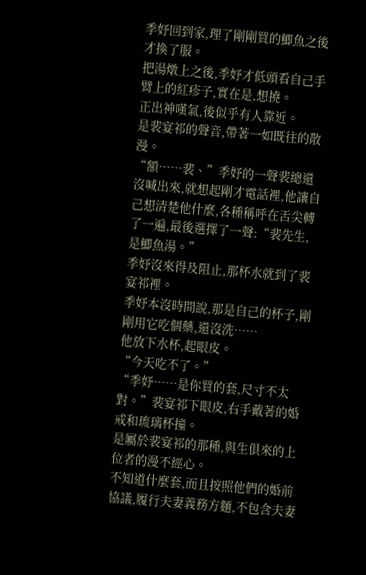季妤回到家,理了剛剛買的鯽魚之後才換了服。
把湯燉上之後,季妤才低頭看自己手臂上的紅疹子,實在是,想撓。
正出神嘆氣,後似乎有人靠近。
是裴宴祁的聲音,帶著一如既往的散漫。
“額……裴、”季妤的一聲裴總還沒喊出來,就想起剛才電話裡,他讓自己想清楚他什麼,各種稱呼在舌尖轉了一遍,最後選擇了一聲:“裴先生,是鯽魚湯。”
季妤沒來得及阻止,那杯水就到了裴宴祁裡。
季妤本沒時間說,那是自己的杯子,剛剛用它吃個藥,還沒洗……
他放下水杯,起眼皮。
“今天吃不了。”
“季妤……是你買的套,尺寸不太對。”裴宴祁下眼皮,右手戴著的婚戒和琉璃杯撞。
是屬於裴宴祁的那種,與生俱來的上位者的漫不經心。
不知道什麼套,而且按照他們的婚前協議,履行夫妻義務方麵,不包含夫妻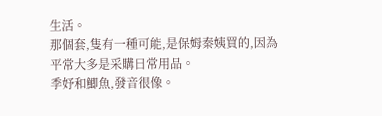生活。
那個套,隻有一種可能,是保姆秦姨買的,因為平常大多是采購日常用品。
季妤和鯽魚,發音很像。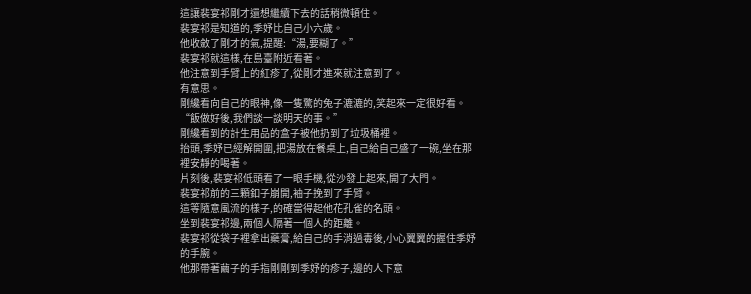這讓裴宴祁剛才還想繼續下去的話稍微頓住。
裴宴祁是知道的,季妤比自己小六歲。
他收斂了剛才的氣,提醒:“湯,要糊了。”
裴宴祁就這樣,在島臺附近看著。
他注意到手臂上的紅疹了,從剛才進來就注意到了。
有意思。
剛纔看向自己的眼神,像一隻驚的兔子漉漉的,笑起來一定很好看。
“飯做好後,我們談一談明天的事。”
剛纔看到的計生用品的盒子被他扔到了垃圾桶裡。
抬頭,季妤已經解開圍,把湯放在餐桌上,自己給自己盛了一碗,坐在那裡安靜的喝著。
片刻後,裴宴祁低頭看了一眼手機,從沙發上起來,開了大門。
裴宴祁前的三顆釦子崩開,袖子挽到了手臂。
這等隨意風流的樣子,的確當得起他花孔雀的名頭。
坐到裴宴祁邊,兩個人隔著一個人的距離。
裴宴祁從袋子裡拿出藥膏,給自己的手消過毒後,小心翼翼的握住季妤的手腕。
他那帶著繭子的手指剛剛到季妤的疹子,邊的人下意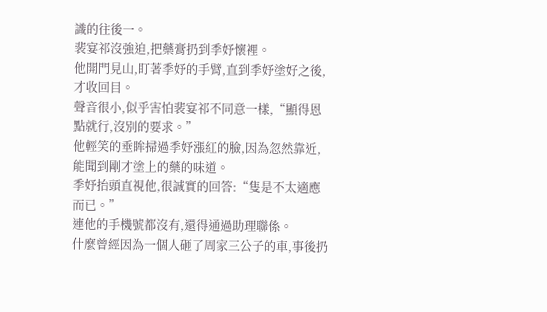識的往後一。
裴宴祁沒強迫,把藥膏扔到季妤懷裡。
他開門見山,盯著季妤的手臂,直到季妤塗好之後,才收回目。
聲音很小,似乎害怕裴宴祁不同意一樣,“顯得恩點就行,沒別的要求。”
他輕笑的垂眸掃過季妤漲紅的臉,因為忽然靠近,能聞到剛才塗上的藥的味道。
季妤抬頭直視他,很誠實的回答:“隻是不太適應而已。”
連他的手機號都沒有,還得通過助理聯係。
什麼曾經因為一個人砸了周家三公子的車,事後扔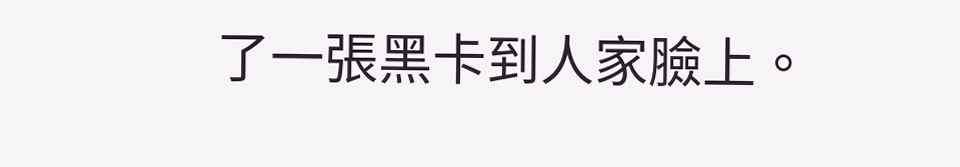了一張黑卡到人家臉上。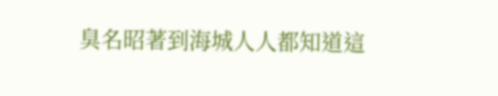臭名昭著到海城人人都知道這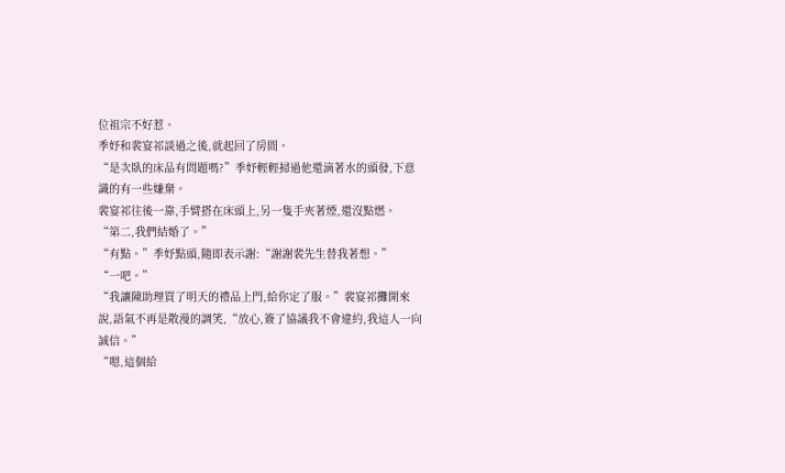位祖宗不好惹。
季妤和裴宴祁談過之後,就起回了房間。
“是次臥的床品有問題嗎?”季妤輕輕掃過他還滴著水的頭發,下意識的有一些嫌棄。
裴宴祁往後一靠,手臂搭在床頭上,另一隻手夾著煙,還沒點燃。
“第二,我們結婚了。”
“有點。”季妤點頭,隨即表示謝:“謝謝裴先生替我著想。”
“一吧。”
“我讓陳助理買了明天的禮品上門,給你定了服。”裴宴祁攤開來說,語氣不再是散漫的調笑,“放心,簽了協議我不會違約,我這人一向誠信。”
“嗯,這個給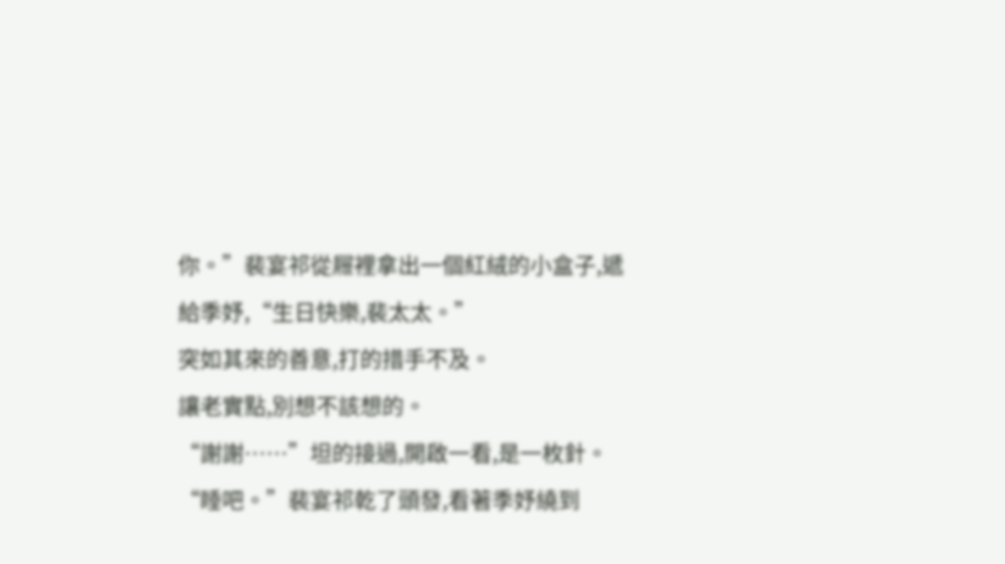你。”裴宴祁從屜裡拿出一個紅絨的小盒子,遞給季妤,“生日快樂,裴太太。”
突如其來的善意,打的措手不及。
讓老實點,別想不該想的。
“謝謝……”坦的接過,開啟一看,是一枚針。
“睡吧。”裴宴祁乾了頭發,看著季妤繞到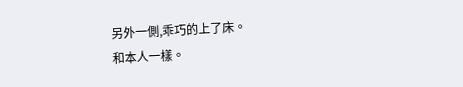另外一側,乖巧的上了床。
和本人一樣。